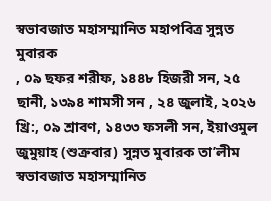স্বভাবজাত মহাসম্মানিত মহাপবিত্র সুন্নত মুবারক
, ০৯ ছফর শরীফ, ১৪৪৮ হিজরী সন, ২৫ ছানী, ১৩৯৪ শামসী সন , ২৪ জুলাই, ২০২৬ খ্রি:, ০৯ শ্রাবণ, ১৪৩৩ ফসলী সন, ইয়াওমুল জুমুয়াহ (শুক্রবার) সুন্নত মুবারক তা’লীম
স্বভাবজাত মহাসম্মানিত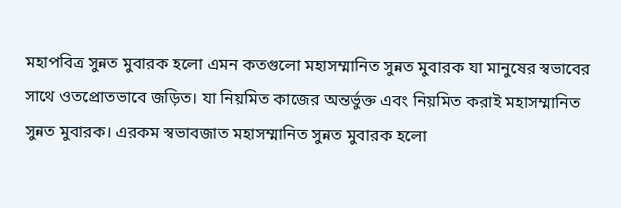মহাপবিত্র সুন্নত মুবারক হলো এমন কতগুলো মহাসম্মানিত সুন্নত মুবারক যা মানুষের স্বভাবের সাথে ওতপ্রোতভাবে জড়িত। যা নিয়মিত কাজের অন্তর্ভুক্ত এবং নিয়মিত করাই মহাসম্মানিত সুন্নত মুবারক। এরকম স্বভাবজাত মহাসম্মানিত সুন্নত মুবারক হলো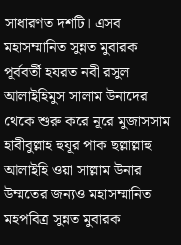সাধারণত দশটি। এসব মহাসম্মানিত সুন্নত মুবারক পূর্ববর্তী হযরত নবী রসুল আলাইহিমুস সালাম উনাদের থেকে শুরু করে নূরে মুজাসসাম হাবীবুল্লাহ হুযূর পাক ছল্লাল্লাহু আলাইহি ওয়া সাল্লাম উনার উম্মতের জন্যও মহাসম্মানিত মহপবিত্র সুন্নত মুবারক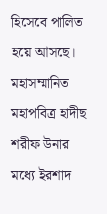হিসেবে পালিত হয়ে আসছে।
মহাসম্মানিত মহাপবিত্র হাদীছ শরীফ উনার মধ্যে ইরশাদ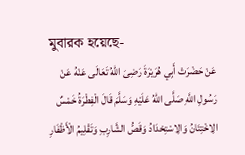মুবারক হয়েছে-
عَنْ حَضْرَتْ أَبِي هُرَيْرَةَ رَضِىَ اللهُ تَعَالَى عَنْهُ عَنْ رَسُولِ اللَّهِ صَلَّى اللهُ عَلَيْهِ وَسَلَّمَ قَالَ الْفِطْرَةُ خَمْسٌ الِاخْتِتَانُ وَالِاسْتِحْدَادُ وَقَصُّ الشَّارِبِ وَتَقْلِيمُ الْأَظْفَارِ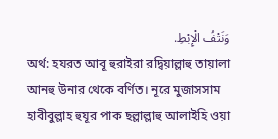وَنَتْفُ الْإِبْطِ.
অর্থ: হযরত আবূ হুরাইরা রদ্বিয়াল্লাহু তায়ালা আনহু উনার থেকে বর্ণিত। নূরে মুজাসসাম হাবীবুল্লাহ হুযূর পাক ছল্লাল্লাহু আলাইহি ওয়া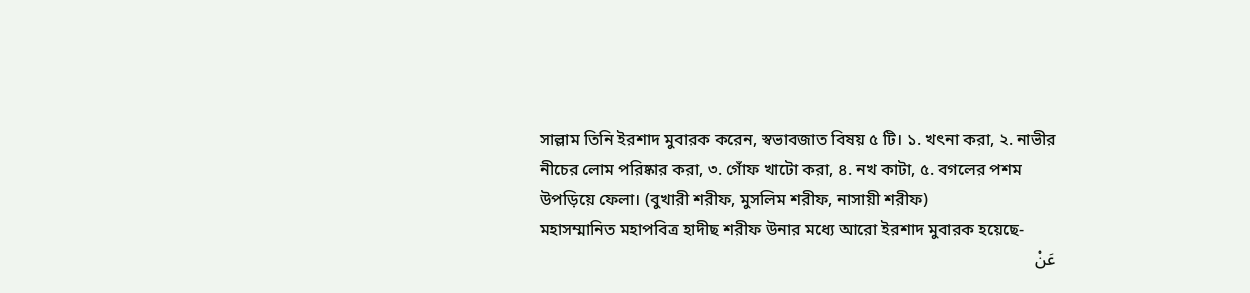সাল্লাম তিনি ইরশাদ মুবারক করেন, স্বভাবজাত বিষয় ৫ টি। ১. খৎনা করা, ২. নাভীর নীচের লোম পরিষ্কার করা, ৩. গোঁফ খাটো করা, ৪. নখ কাটা, ৫. বগলের পশম উপড়িয়ে ফেলা। (বুখারী শরীফ, মুসলিম শরীফ, নাসায়ী শরীফ)
মহাসম্মানিত মহাপবিত্র হাদীছ শরীফ উনার মধ্যে আরো ইরশাদ মুবারক হয়েছে-
عَنْ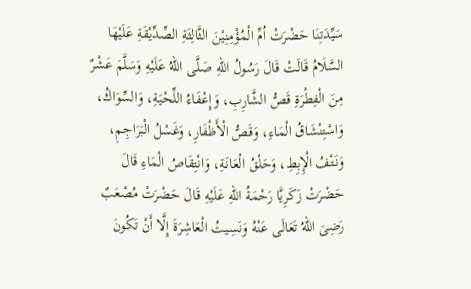سَيِّدَتِنَا حَضْرَتْ اُمِّ الْمُؤْمِنِيْنَ الثَّالِثَةِ الصِّدِّيْقَةِ عَلَيْهَا السَّلَامُ قَالَتْ قَالَ رَسُولُ اللهِ صَلَّى اللهُ عَلَيْهِ وَسَلَّمَ عَشْرٌ مِنَ الْفِطْرَةِ قَصُّ الشَّارِبِ، وَإِعْفَاءُ اللِّحْيَةِ، وَالسِّوَاكُ، وَاسْتِنْشَاقُ الْمَاءِ، وَقَصُّ الْأَظْفَارِ، وَغَسْلُ الْبَرَاجِمِ، وَنَتْفُ الْإِبِطِ، وَحَلْقُ الْعَانَةِ، وَانْتِقَاصُ الْمَاءِ قَالَ حَضْرَتْ زَكَرِيَّا رَحْمَةُ اللهِ عَلَيْهِ قَالَ حَضْرَتْ مُصْعَبٌ رَضِىَ اللهُ تَعَالَى عَنْهُ وَنَسِيتُ الْعَاشِرَةَ إِلَّا أَنْ تَكُونَ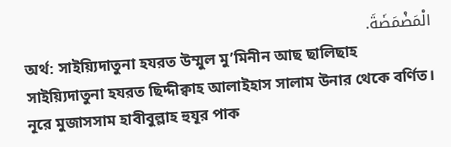الْمَضْمَضَةَ.
অর্থ: সাইয়্যিদাতুনা হযরত উম্মুল মু’মিনীন আছ ছালিছাহ সাইয়্যিদাতুনা হযরত ছিদ্দীক্বাহ আলাইহাস সালাম উনার থেকে বর্ণিত। নূরে মুজাসসাম হাবীবুল্লাহ হুযূর পাক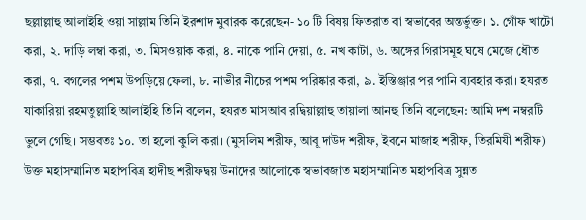ছল্লাল্লাহু আলাইহি ওয়া সাল্লাম তিনি ইরশাদ মুবারক করেছেন- ১০ টি বিষয় ফিতরাত বা স্বভাবের অন্তর্ভুক্ত। ১. গোঁফ খাটো করা, ২. দাড়ি লম্বা করা, ৩. মিসওয়াক করা, ৪. নাকে পানি দেয়া, ৫. নখ কাটা, ৬. অঙ্গের গিরাসমূহ ঘষে মেজে ধৌত করা, ৭. বগলের পশম উপড়িয়ে ফেলা, ৮. নাভীর নীচের পশম পরিষ্কার করা, ৯. ইস্তিঞ্জার পর পানি ব্যবহার করা। হযরত যাকারিয়া রহমতুল্লাহি আলাইহি তিনি বলেন, হযরত মাসআব রদ্বিয়াল্লাহু তায়ালা আনহু তিনি বলেছেন: আমি দশ নম্বরটি ভুলে গেছি। সম্ভবতঃ ১০. তা হলো কুলি করা। (মুসলিম শরীফ, আবূ দাউদ শরীফ, ইবনে মাজাহ শরীফ, তিরমিযী শরীফ)
উক্ত মহাসম্মানিত মহাপবিত্র হাদীছ শরীফদ্বয় উনাদের আলোকে স্বভাবজাত মহাসম্মানিত মহাপবিত্র সুন্নত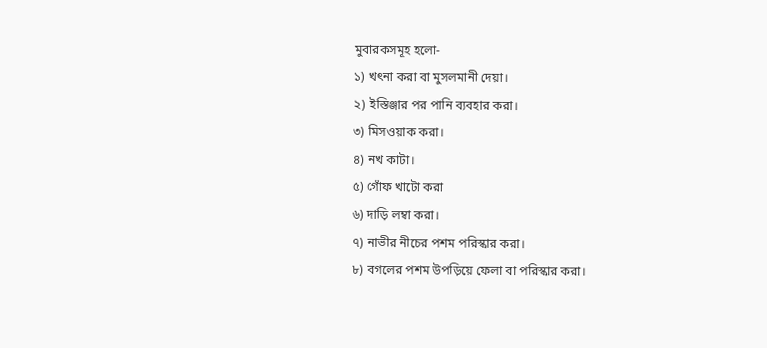মুবারকসমূহ হলো-
১) খৎনা করা বা মুসলমানী দেয়া।
২) ইস্তিঞ্জার পর পানি ব্যবহার করা।
৩) মিসওয়াক করা।
৪) নখ কাটা।
৫) গোঁফ খাটো করা
৬) দাড়ি লম্বা করা।
৭) নাভীর নীচের পশম পরিস্কার করা।
৮) বগলের পশম উপড়িয়ে ফেলা বা পরিস্কার করা।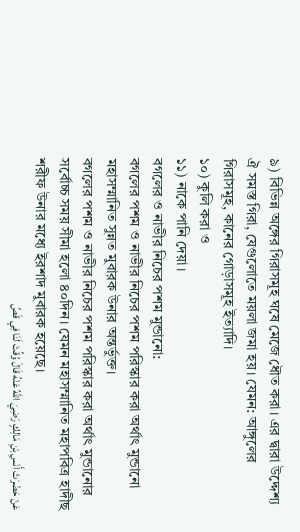৯) বিভিন্ন অঙ্গের গিরাসমূহ ঘষে মেজে ধৌত করা। এর দ্বারা উদ্দেশ্য ঐ সমস্ত গিরা, যেগুলোতে ময়লা জমা হয়। যেমন: আঙ্গুলের গিরাসমূহ, কানের গোড়াসমূহ ইত্যাদি।
১০) কুলি করা ও
১১) নাকে পানি দেয়া।
বগলের ও নাভীর নিচের পশম মুন্ডানো:
বগলের পশম ও নাভীর নিচের পশম পরিস্কার করা অর্থাৎ মুন্ডানো মহাসম্মানিত সুন্নত মুবারক উনার অন্তর্ভুক্ত।
বগলের পশম ও নাভীর নিচের পশম পরিস্কার করা অর্থাৎ মুন্ডানোর সর্বোচ্চ সময় সীমা হলো ৪০দিন। যেমন মহাসম্মানিত মহাপবিত্র হাদীছ শরীফ উনার মধ্যে ইরশাদ মুবারক হয়েছে।
عَنْ حَضْرَتْ أَنَسِ بْنِ مَالِكٍ رَضِيَ اللهُ عَنْهُ قَالَ وُقِّتَ لَنَا فِي قَصِّ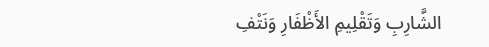الشَّارِبِ وَتَقْلِيمِ الأَظْفَارِ وَنَتْفِ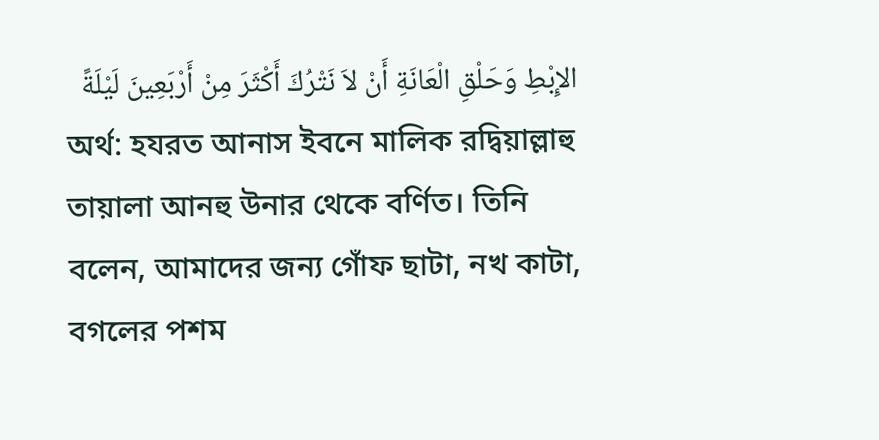الإِبْطِ وَحَلْقِ الْعَانَةِ أَنْ لاَ نَتْرُكَ أَكْثَرَ مِنْ أَرْبَعِينَ لَيْلَةً
অর্থ: হযরত আনাস ইবনে মালিক রদ্বিয়াল্লাহু তায়ালা আনহু উনার থেকে বর্ণিত। তিনি বলেন, আমাদের জন্য গোঁফ ছাটা, নখ কাটা, বগলের পশম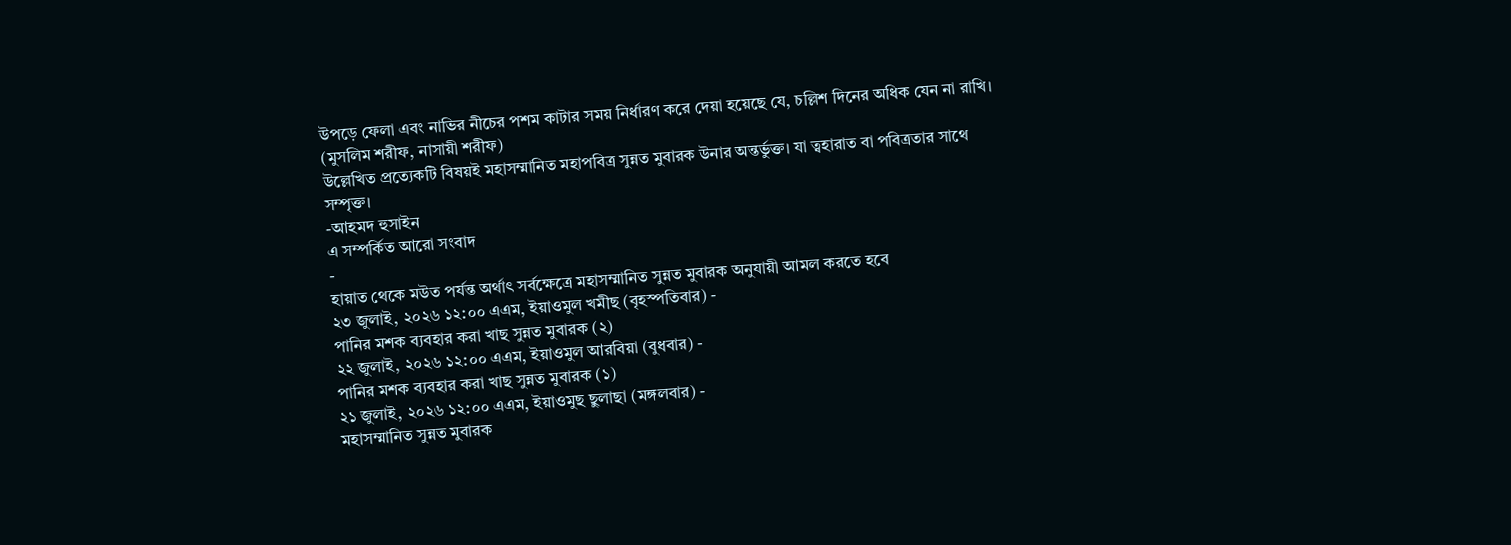উপড়ে ফেলা এবং নাভির নীচের পশম কাটার সময় নির্ধারণ করে দেয়া হয়েছে যে, চল্লিশ দিনের অধিক যেন না রাখি। (মুসলিম শরীফ, নাসায়ী শরীফ)
উল্লেখিত প্রত্যেকটি বিষয়ই মহাসম্মানিত মহাপবিত্র সুন্নত মুবারক উনার অন্তর্ভুক্ত। যা ত্বহারাত বা পবিত্রতার সাথে সম্পৃক্ত।
-আহমদ হুসাইন
এ সম্পর্কিত আরো সংবাদ
-
হায়াত থেকে মউত পর্যন্ত অর্থাৎ সর্বক্ষেত্রে মহাসম্মানিত সুন্নত মুবারক অনুযায়ী আমল করতে হবে
২৩ জুলাই, ২০২৬ ১২:০০ এএম, ইয়াওমুল খমীছ (বৃহস্পতিবার) -
পানির মশক ব্যবহার করা খাছ সুন্নত মুবারক (২)
২২ জুলাই, ২০২৬ ১২:০০ এএম, ইয়াওমুল আরবিয়া (বুধবার) -
পানির মশক ব্যবহার করা খাছ সুন্নত মুবারক (১)
২১ জুলাই, ২০২৬ ১২:০০ এএম, ইয়াওমুছ ছুলাছা (মঙ্গলবার) -
মহাসম্মানিত সুন্নত মুবারক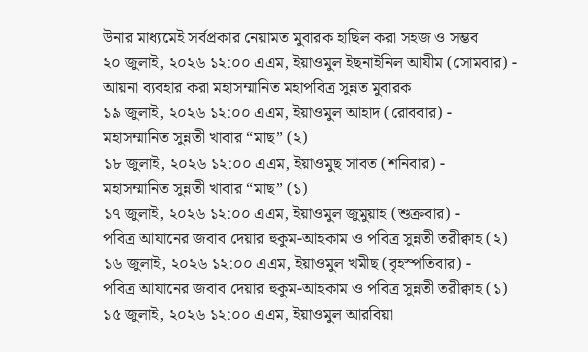উনার মাধ্যমেই সর্বপ্রকার নেয়ামত মুবারক হাছিল করা সহজ ও সম্ভব
২০ জুলাই, ২০২৬ ১২:০০ এএম, ইয়াওমুল ইছনাইনিল আযীম (সোমবার) -
আয়না ব্যবহার করা মহাসম্মানিত মহাপবিত্র সুন্নত মুবারক
১৯ জুলাই, ২০২৬ ১২:০০ এএম, ইয়াওমুল আহাদ (রোববার) -
মহাসম্মানিত সুন্নতী খাবার “মাছ” (২)
১৮ জুলাই, ২০২৬ ১২:০০ এএম, ইয়াওমুছ সাবত (শনিবার) -
মহাসম্মানিত সুন্নতী খাবার “মাছ” (১)
১৭ জুলাই, ২০২৬ ১২:০০ এএম, ইয়াওমুল জুমুয়াহ (শুক্রবার) -
পবিত্র আযানের জবাব দেয়ার হুকুম-আহকাম ও পবিত্র সুন্নতী তরীক্বাহ (২)
১৬ জুলাই, ২০২৬ ১২:০০ এএম, ইয়াওমুল খমীছ (বৃহস্পতিবার) -
পবিত্র আযানের জবাব দেয়ার হুকুম-আহকাম ও পবিত্র সুন্নতী তরীক্বাহ (১)
১৫ জুলাই, ২০২৬ ১২:০০ এএম, ইয়াওমুল আরবিয়া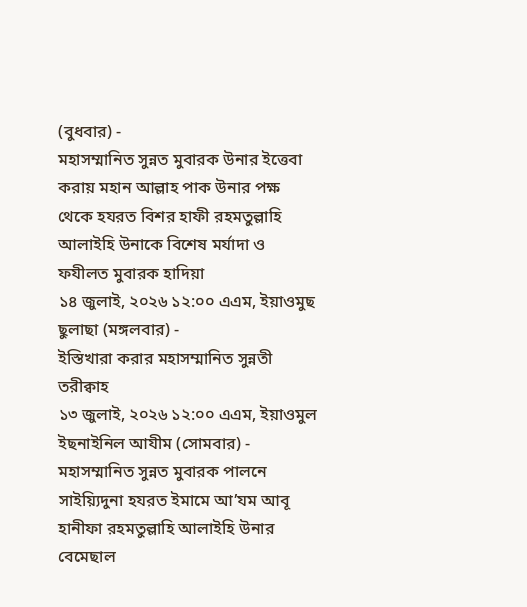(বুধবার) -
মহাসম্মানিত সুন্নত মুবারক উনার ইত্তেবা করায় মহান আল্লাহ পাক উনার পক্ষ থেকে হযরত বিশর হাফী রহমতুল্লাহি আলাইহি উনাকে বিশেষ মর্যাদা ও ফযীলত মুবারক হাদিয়া
১৪ জুলাই, ২০২৬ ১২:০০ এএম, ইয়াওমুছ ছুলাছা (মঙ্গলবার) -
ইস্তিখারা করার মহাসম্মানিত সুন্নতী তরীক্বাহ
১৩ জুলাই, ২০২৬ ১২:০০ এএম, ইয়াওমুল ইছনাইনিল আযীম (সোমবার) -
মহাসম্মানিত সুন্নত মুবারক পালনে সাইয়্যিদুনা হযরত ইমামে আ’যম আবূ হানীফা রহমতুল্লাহি আলাইহি উনার বেমেছাল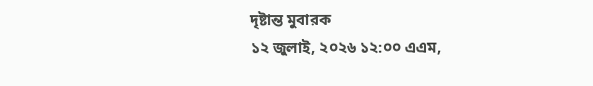দৃষ্টান্ত মুবারক
১২ জুলাই, ২০২৬ ১২:০০ এএম,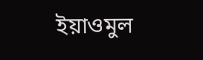ইয়াওমুল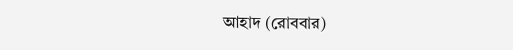আহাদ (রোববার)